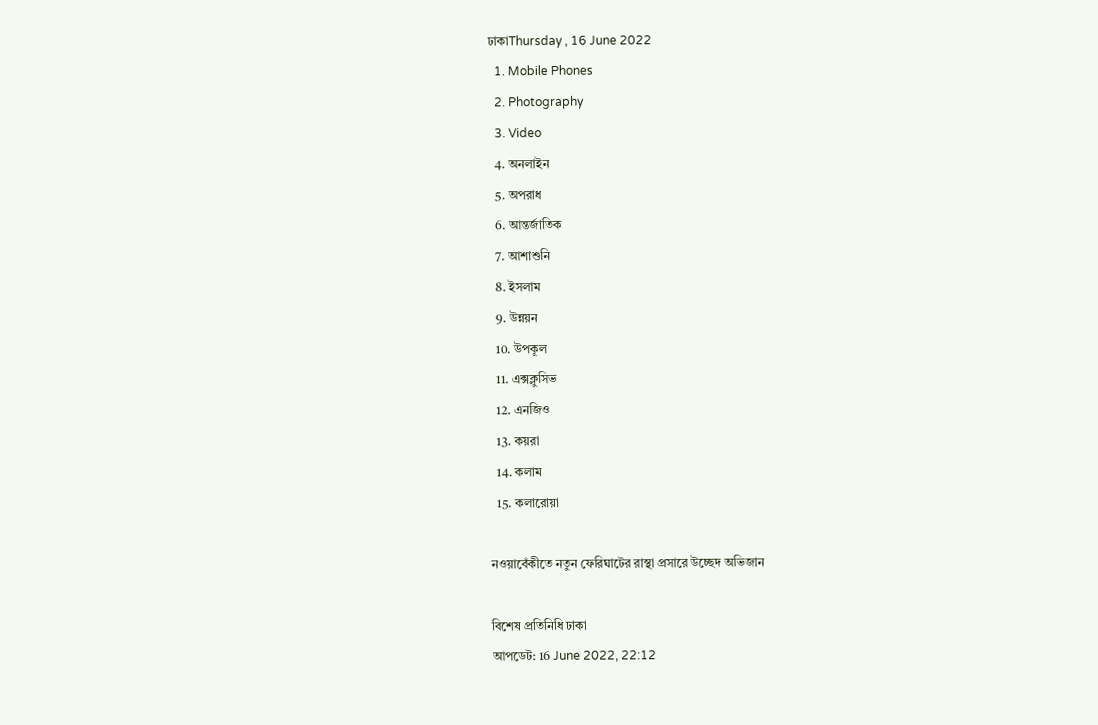ঢাকাThursday , 16 June 2022
  1. Mobile Phones
  2. Photography
  3. Video
  4. অনলাইন
  5. অপরাধ
  6. আন্তর্জাতিক
  7. আশাশুনি
  8. ইসলাম
  9. উন্নয়ন
  10. উপকূল
  11. এক্সক্লুসিভ
  12. এনজিও
  13. কয়রা
  14. কলাম
  15. কলারোয়া

নওয়াবেঁকীতে নতুন ফেরিঘাটের রাস্থা প্রসারে উচ্ছেদ অভিজান

বিশেষ প্রতিনিধি ঢাকা
আপডেট: 16 June 2022, 22:12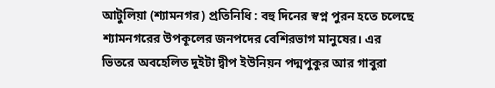আটুলিয়া (শ্যামনগর) প্রতিনিধি : বহু দিনের স্বপ্ন পুরন হতে চলেছে শ্যামনগরের উপকূলের জনপদের বেশিরভাগ মানুষের। এর ভিতরে অবহেলিত দুইটা দ্বীপ ইউনিয়ন পদ্মপুকুর আর গাবুরা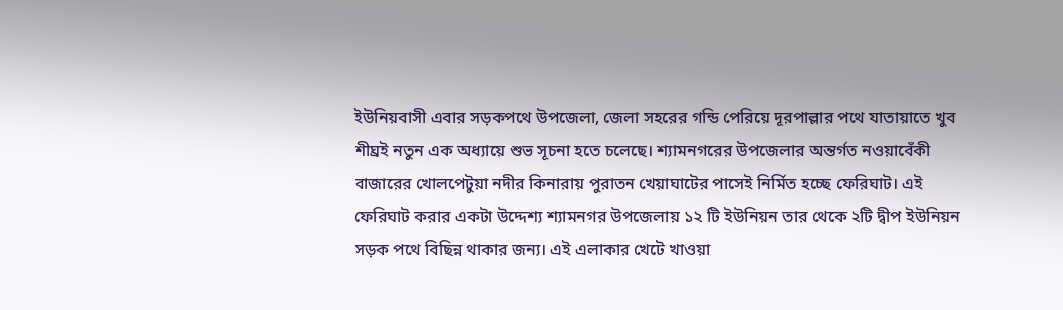ইউনিয়বাসী এবার সড়কপথে উপজেলা, জেলা সহরের গন্ডি পেরিয়ে দূরপাল্লার পথে যাতায়াতে খুব শীঘ্রই নতুন এক অধ্যায়ে শুভ সূচনা হতে চলেছে। শ্যামনগরের উপজেলার অন্তর্গত নওয়াবেঁকী বাজারের খোলপেটুয়া নদীর কিনারায় পুরাতন খেয়াঘাটের পাসেই নির্মিত হচ্ছে ফেরিঘাট। এই ফেরিঘাট করার একটা উদ্দেশ্য শ্যামনগর উপজেলায় ১২ টি ইউনিয়ন তার থেকে ২টি দ্বীপ ইউনিয়ন সড়ক পথে বিছিন্ন থাকার জন্য। এই এলাকার খেটে খাওয়া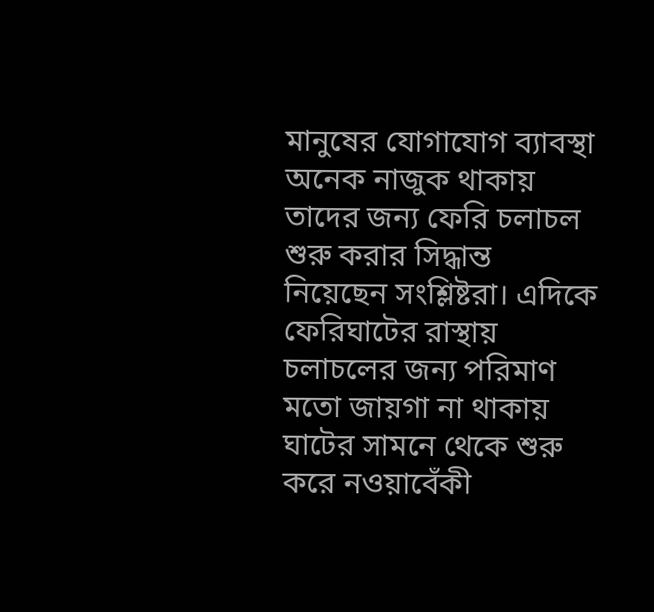মানুষের যোগাযোগ ব্যাবস্থা অনেক নাজুক থাকায় তাদের জন্য ফেরি চলাচল শুরু করার সিদ্ধান্ত নিয়েছেন সংশ্লিষ্টরা। এদিকে ফেরিঘাটের রাস্থায় চলাচলের জন্য পরিমাণ মতো জায়গা না থাকায় ঘাটের সামনে থেকে শুরু করে নওয়াবেঁকী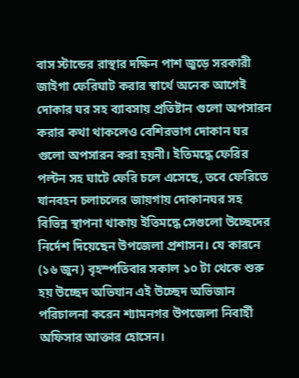বাস স্টান্ডের রাস্থার দক্ষিন পাশ জুড়ে সরকারী জাইগা ফেরিঘাট করার স্বার্থে অনেক আগেই দোকার ঘর সহ ব্যাবসায় প্রতিষ্টান গুলো অপসারন করার কথা থাকলেও বেশিরভাগ দোকান ঘর গুলো অপসারন করা হয়নী। ইতিমদ্ধে ফেরির পল্টন সহ ঘাটে ফেরি চলে এসেছে, তবে ফেরিতে যানবহন চলাচলের জায়গায় দোকানঘর সহ বিভিন্ন স্থাপনা থাকায় ইতিমদ্ধে সেগুলো উচ্ছেদের নির্দেশ দিয়েছেন উপজেলা প্রশাসন। যে কারনে (১৬ জুন) বৃহস্পতিবার সকাল ১০ টা থেকে শুরু হয় উচ্ছেদ অভিযান এই উচ্ছেদ অভিজান পরিচালনা করেন শ্যামনগর উপজেলা নিবার্হী অফিসার আক্তার হোসেন।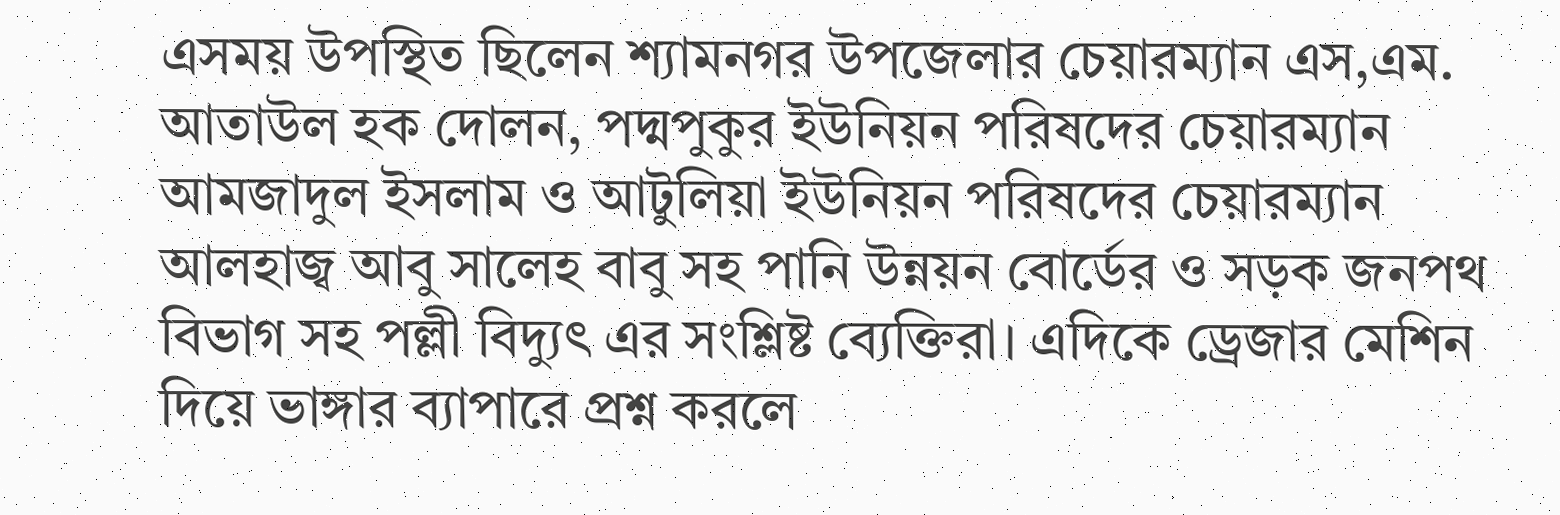এসময় উপস্থিত ছিলেন শ্যামনগর উপজেলার চেয়ারম্যান এস,এম. আতাউল হক দোলন, পদ্মপুকুর ইউনিয়ন পরিষদের চেয়ারম্যান আমজাদুল ইসলাম ও আটুলিয়া ইউনিয়ন পরিষদের চেয়ারম্যান আলহাজ্ব আবু সালেহ বাবু সহ পানি উন্নয়ন বোর্ডের ও সড়ক জনপথ বিভাগ সহ পল্লী বিদ্যুৎ এর সংশ্লিষ্ট ব্যেক্তিরা। এদিকে ড্রেজার মেশিন দিয়ে ভাঙ্গার ব্যাপারে প্রশ্ন করলে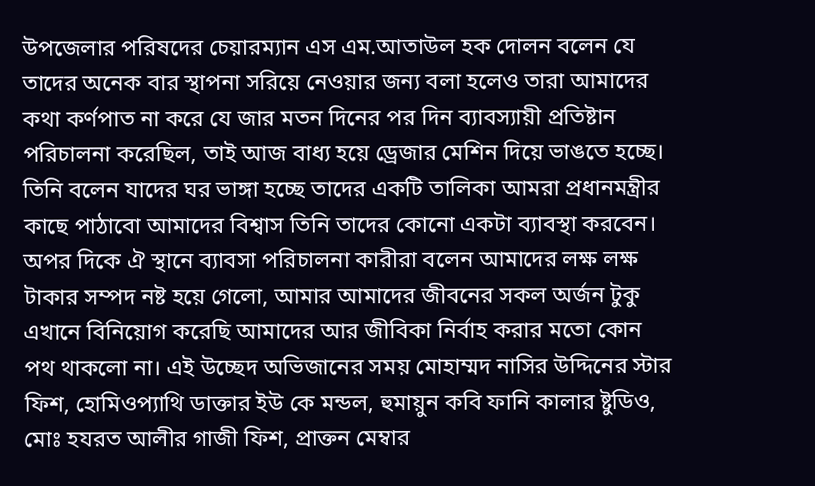উপজেলার পরিষদের চেয়ারম্যান এস এম.আতাউল হক দোলন বলেন যে তাদের অনেক বার স্থাপনা সরিয়ে নেওয়ার জন্য বলা হলেও তারা আমাদের কথা কর্ণপাত না করে যে জার মতন দিনের পর দিন ব্যাবস্যায়ী প্রতিষ্টান পরিচালনা করেছিল, তাই আজ বাধ্য হয়ে ড্রেজার মেশিন দিয়ে ভাঙতে হচ্ছে। তিনি বলেন যাদের ঘর ভাঙ্গা হচ্ছে তাদের একটি তালিকা আমরা প্রধানমন্ত্রীর কাছে পাঠাবো আমাদের বিশ্বাস তিনি তাদের কোনো একটা ব্যাবস্থা করবেন। অপর দিকে ঐ স্থানে ব্যাবসা পরিচালনা কারীরা বলেন আমাদের লক্ষ লক্ষ টাকার সম্পদ নষ্ট হয়ে গেলো, আমার আমাদের জীবনের সকল অর্জন টুকু এখানে বিনিয়োগ করেছি আমাদের আর জীবিকা নির্বাহ করার মতো কোন পথ থাকলো না। এই উচ্ছেদ অভিজানের সময় মোহাম্মদ নাসির উদ্দিনের স্টার ফিশ, হোমিওপ্যাথি ডাক্তার ইউ কে মন্ডল, হুমায়ুন কবি ফানি কালার ষ্টুডিও, মোঃ হযরত আলীর গাজী ফিশ, প্রাক্তন মেম্বার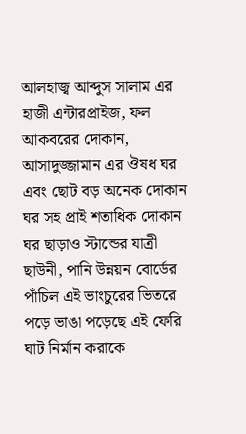আলহাজ্ব আব্দুস সালাম এর হাজী এন্টারপ্রাইজ, ফল আকবরের দোকান, আসাদুজ্জামান এর ঔষধ ঘর এবং ছোট বড় অনেক দোকান ঘর সহ প্রাই শতাধিক দোকান ঘর ছাড়াও স্টান্ডের যাত্রী ছাউনী, পানি উন্নয়ন বোর্ডের পাঁচিল এই ভাংচুরের ভিতরে পড়ে ভাঙা পড়েছে এই ফেরি ঘাট নির্মান করাকে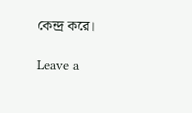কেন্দ্র করে।

Leave a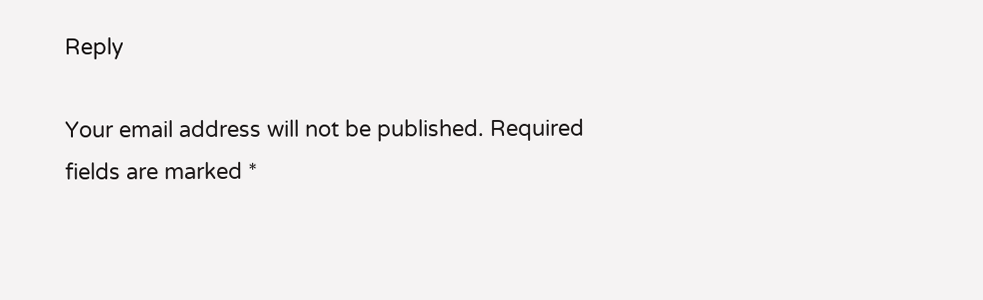Reply

Your email address will not be published. Required fields are marked *